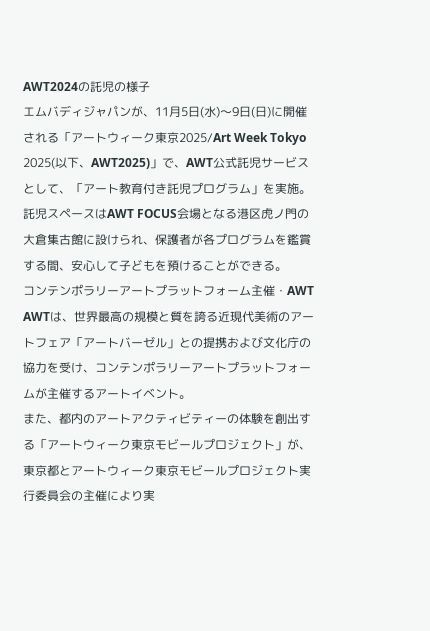AWT2024の託児の様子
エムバディジャパンが、11月5日(水)〜9日(日)に開催される「アートウィーク東京2025/Art Week Tokyo 2025(以下、AWT2025)」で、AWT公式託児サービスとして、「アート教育付き託児プログラム」を実施。
託児スペースはAWT FOCUS会場となる港区虎ノ門の大倉集古館に設けられ、保護者が各プログラムを鑑賞する間、安心して子どもを預けることができる。
コンテンポラリーアートプラットフォーム主催・AWT
AWTは、世界最⾼の規模と質を誇る近現代美術のアートフェア「アートバーゼル」との提携および文化庁の協力を受け、コンテンポラリーアートプラットフォームが主催するアートイベント。
また、都内のアートアクティビティーの体験を創出する「アートウィーク東京モビールプロジェクト」が、東京都とアートウィーク東京モビールプロジェクト実行委員会の主催により実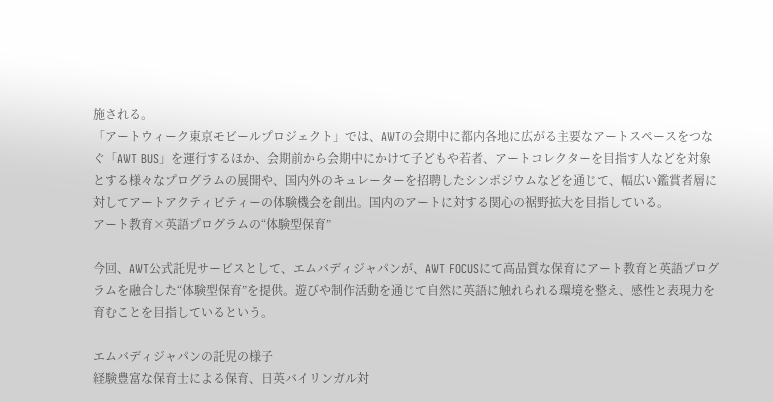施される。
「アートウィーク東京モビールプロジェクト」では、AWTの会期中に都内各地に広がる主要なアートスペースをつなぐ「AWT BUS」を運⾏するほか、会期前から会期中にかけて⼦どもや若者、アートコレクターを目指す人などを対象とする様々なプログラムの展開や、国内外のキュレーターを招聘したシンポジウムなどを通じて、幅広い鑑賞者層に対してアートアクティビティーの体験機会を創出。国内のアートに対する関⼼の裾野拡⼤を⽬指している。
アート教育×英語プログラムの“体験型保育”

今回、AWT公式託児サービスとして、エムバディジャパンが、AWT FOCUSにて高品質な保育にアート教育と英語プログラムを融合した“体験型保育”を提供。遊びや制作活動を通じて自然に英語に触れられる環境を整え、感性と表現力を育むことを目指しているという。

エムバディジャパンの託児の様子
経験豊富な保育士による保育、日英バイリンガル対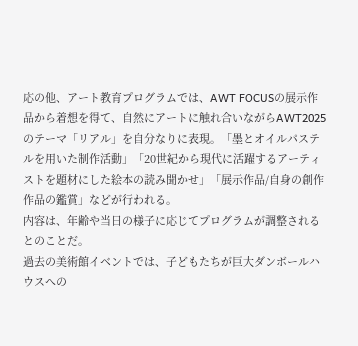応の他、アート教育プログラムでは、AWT FOCUSの展示作品から着想を得て、自然にアートに触れ合いながらAWT2025のテーマ「リアル」を自分なりに表現。「墨とオイルパステルを用いた制作活動」「20世紀から現代に活躍するアーティストを題材にした絵本の読み聞かせ」「展示作品/自身の創作作品の鑑賞」などが行われる。
内容は、年齢や当日の様子に応じてプログラムが調整されるとのことだ。
過去の美術館イベントでは、子どもたちが巨大ダンボールハウスへの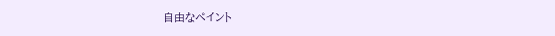自由なペイント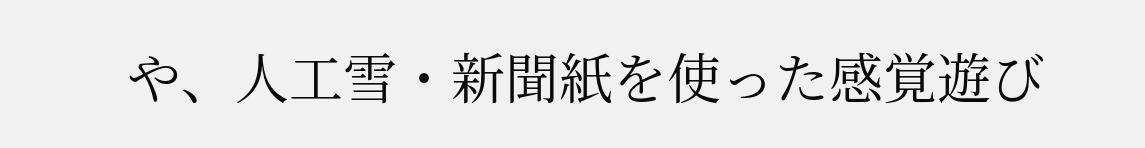や、人工雪・新聞紙を使った感覚遊び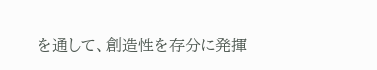を通して、創造性を存分に発揮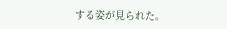する姿が見られた。